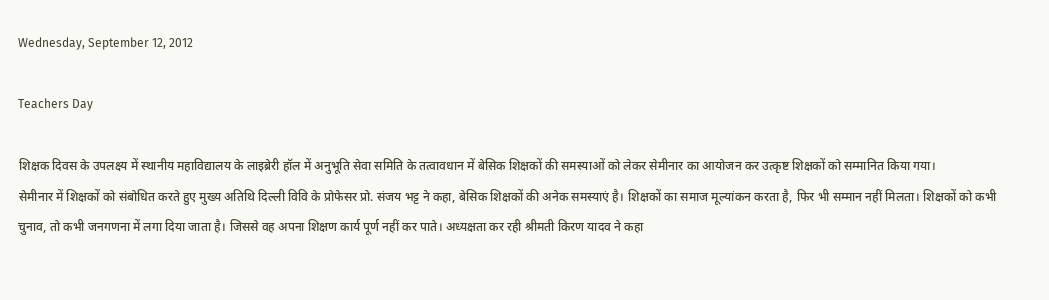Wednesday, September 12, 2012

Teachers Day

शिक्षक दिवस के उपलक्ष्य में स्थानीय महाविद्यालय के लाइब्रेरी हॉल में अनुभूति सेवा समिति के तत्वावधान में बेसिक शिक्षकों की समस्याओं को लेकर सेमीनार का आयोजन कर उत्कृष्ट शिक्षकों को सम्मानित किया गया।
सेमीनार में शिक्षकों को संबोधित करते हुए मुख्य अतिथि दिल्ली विवि के प्रोफेसर प्रो. संजय भट्ट ने कहा, बेसिक शिक्षकों की अनेक समस्याएं है। शिक्षकों का समाज मूल्यांकन करता है, फिर भी सम्मान नहीं मिलता। शिक्षकों को कभी चुनाव, तो कभी जनगणना में लगा दिया जाता है। जिससे वह अपना शिक्षण कार्य पूर्ण नहीं कर पाते। अध्यक्षता कर रही श्रीमती किरण यादव ने कहा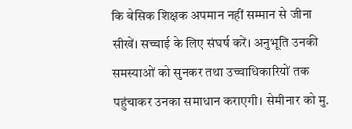कि बेसिक शिक्षक अपमान नहीं सम्मान से जीना सीखें। सच्चाई के लिए संघर्ष करें। अनुभूति उनकी समस्याओं को सुनकर तथा उच्चाधिकारियों तक पहुंचाकर उनका समाधान कराएगी। सेमीनार को मु.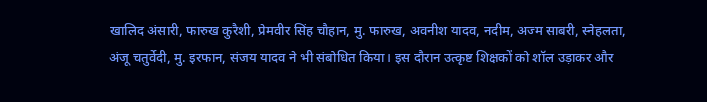खालिद अंसारी, फारुख कुरैशी, प्रेमवीर सिंह चौहान, मु. फारुख, अवनीश यादव, नदीम, अज्म साबरी, स्नेहलता, अंजू चतुर्वेदी, मु. इरफान, संजय यादव ने भी संबोधित किया। इस दौरान उत्कृष्ट शिक्षकों को शॉल उड़ाकर और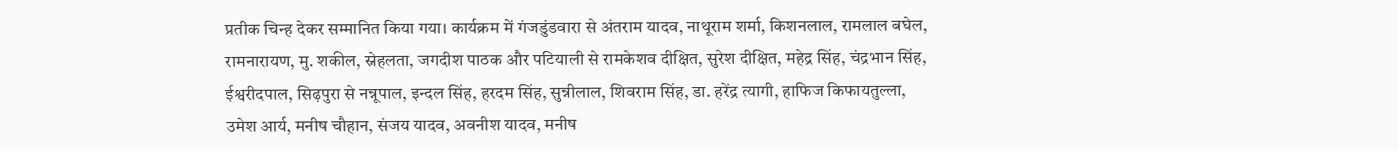प्रतीक चिन्ह देकर सम्मानित किया गया। कार्यक्रम में गंजडुंडवारा से अंतराम यादव, नाथूराम शर्मा, किशनलाल, रामलाल बघेल, रामनारायण, मु. शकील, स्नेहलता, जगदीश पाठक और पटियाली से रामकेशव दीक्षित, सुरेश दीक्षित, महेद्र सिंह, चंद्रभान सिंह, ईश्वरीदपाल, सिढ़पुरा से नन्नूपाल, इन्दल सिंह, हरदम सिंह, सुन्नीलाल, शिवराम सिंह, डा. हरेंद्र त्यागी, हाफिज किफायतुल्ला, उमेश आर्य, मनीष चौहान, संजय यादव, अवनीश यादव, मनीष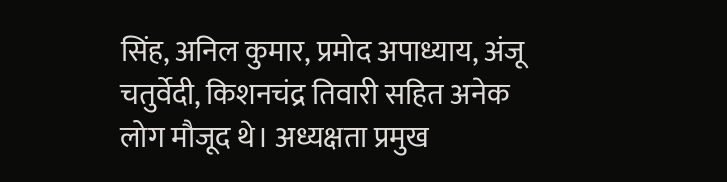सिंह, अनिल कुमार, प्रमोद अपाध्याय, अंजू चतुर्वेदी, किशनचंद्र तिवारी सहित अनेक लोग मौजूद थे। अध्यक्षता प्रमुख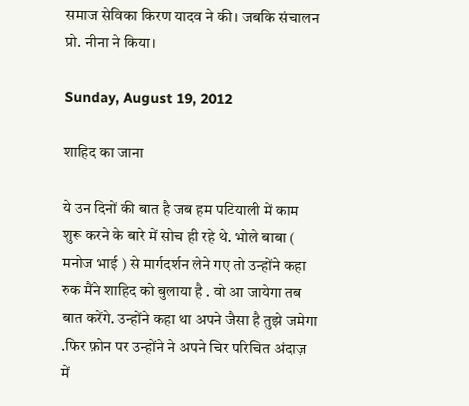समाज सेविका किरण यादव ने की। जबकि संचालन प्रो. नीना ने किया।

Sunday, August 19, 2012

शाहिद का जाना

ये उन दिनों की बात है जब हम पटियाली में काम शुरू करने के बारे में सोच ही रहे थे. भोले बाबा ( मनोज भाई ) से मार्गदर्शन लेने गए तो उन्होंने कहा रुक मैंने शाहिद को बुलाया है . वो आ जायेगा तब बात करेंगे. उन्होंने कहा था अपने जैसा है तुझे जमेगा .फिर फ़ोन पर उन्होंने ने अपने चिर परिचित अंदाज़ में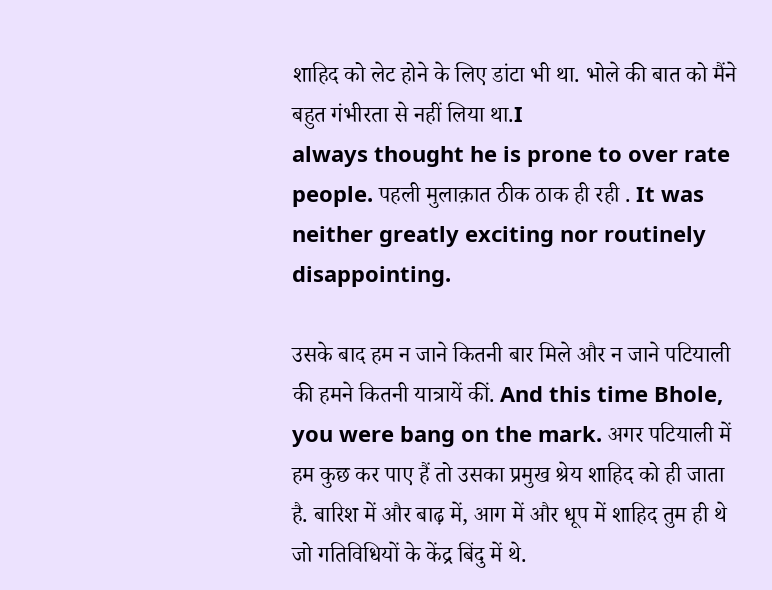शाहिद को लेट होने के लिए डांटा भी था. भोले की बात को मैंने बहुत गंभीरता से नहीं लिया था.I
always thought he is prone to over rate people. पहली मुलाक़ात ठीक ठाक ही रही . It was neither greatly exciting nor routinely disappointing.

उसके बाद हम न जाने कितनी बार मिले और न जाने पटियाली की हमने कितनी यात्रायें कीं. And this time Bhole, you were bang on the mark. अगर पटियाली में हम कुछ कर पाए हैं तो उसका प्रमुख श्रेय शाहिद को ही जाता है. बारिश में और बाढ़ में, आग में और धूप में शाहिद तुम ही थे जो गतिविधियों के केंद्र बिंदु में थे.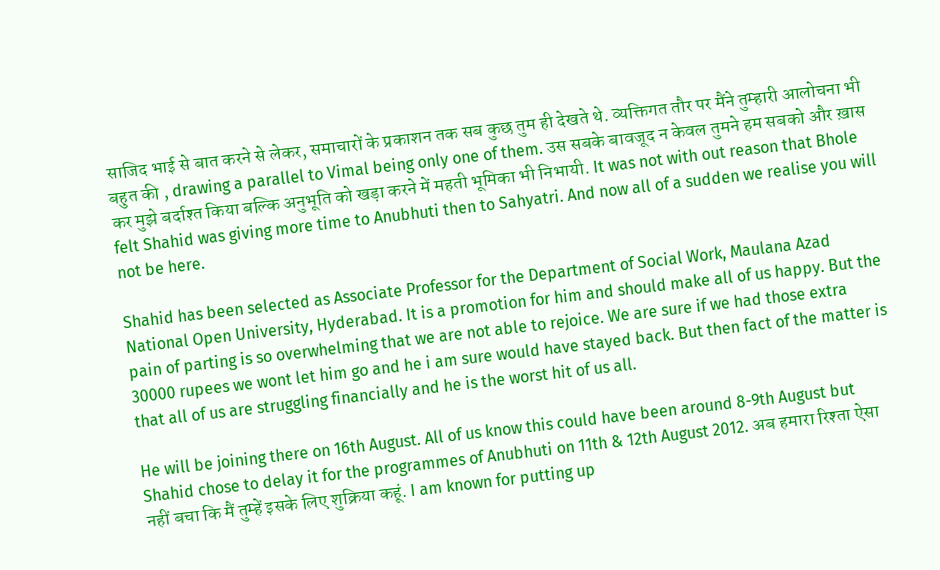साजिद भाई से बात करने से लेकर, समाचारों के प्रकाशन तक सब कुछ तुम ही देखते थे. व्यक्तिगत तौर पर मैंने तुम्हारी आलोचना भी बहुत की , drawing a parallel to Vimal being only one of them. उस सबके बावजूद न केवल तुमने हम सबको और ख़ास कर मुझे बर्दाश्त किया बल्कि अनुभूति को खड़ा करने में महती भूमिका भी निभायी. It was not with out reason that Bhole felt Shahid was giving more time to Anubhuti then to Sahyatri. And now all of a sudden we realise you will not be here.

Shahid has been selected as Associate Professor for the Department of Social Work, Maulana Azad National Open University, Hyderabad. It is a promotion for him and should make all of us happy. But the pain of parting is so overwhelming that we are not able to rejoice. We are sure if we had those extra 30000 rupees we wont let him go and he i am sure would have stayed back. But then fact of the matter is that all of us are struggling financially and he is the worst hit of us all.

He will be joining there on 16th August. All of us know this could have been around 8-9th August but Shahid chose to delay it for the programmes of Anubhuti on 11th & 12th August 2012. अब हमारा रिश्ता ऐसा नहीं बचा कि मैं तुम्हें इसके लिए शुक्रिया कहूं. I am known for putting up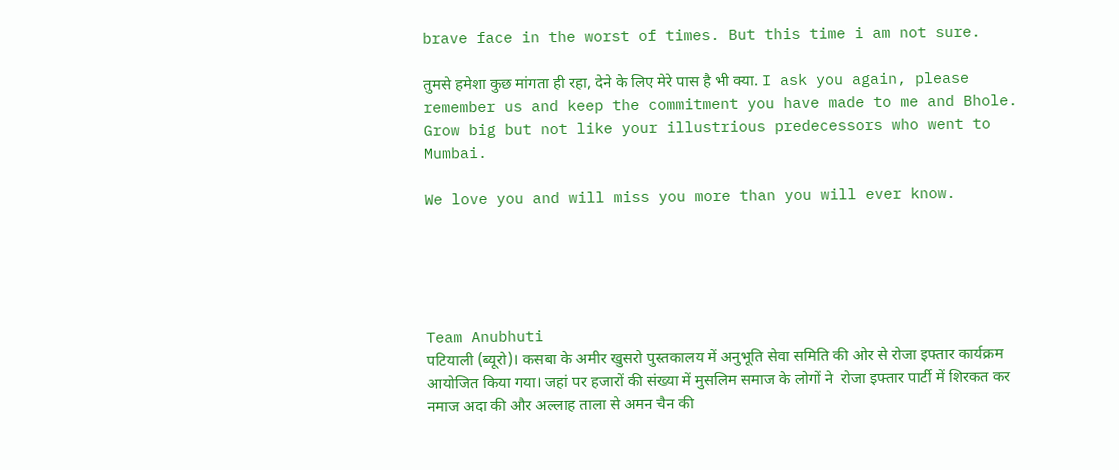brave face in the worst of times. But this time i am not sure.

तुमसे हमेशा कुछ मांगता ही रहा, देने के लिए मेरे पास है भी क्या. I ask you again, please remember us and keep the commitment you have made to me and Bhole. Grow big but not like your illustrious predecessors who went to Mumbai.

We love you and will miss you more than you will ever know.





Team Anubhuti
पटियाली (ब्यूरो)। कसबा के अमीर खुसरो पुस्तकालय में अनुभूति सेवा समिति की ओर से रोजा इफ्तार कार्यक्रम आयोजित किया गया। जहां पर हजारों की संख्या में मुसलिम समाज के लोगों ने  रोजा इफ्तार पार्टी में शिरकत कर नमाज अदा की और अल्लाह ताला से अमन चैन की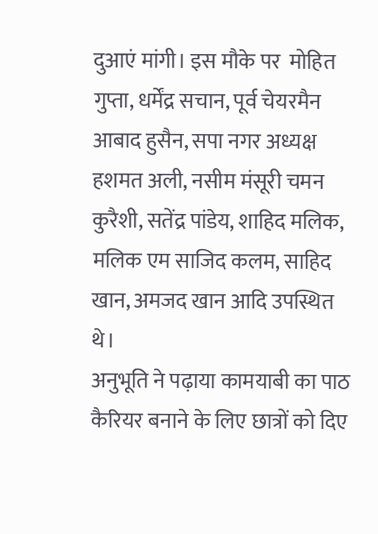दुआएं मांगी। इस मौके पर  मोहित गुप्ता, धर्मेंद्र सचान, पूर्व चेयरमैन आबाद हुसैन, सपा नगर अध्यक्ष हशमत अली, नसीम मंसूरी चमन कुरैशी, सतेंद्र पांडेय, शाहिद मलिक, मलिक एम साजिद कलम, साहिद खान, अमजद खान आदि उपस्थित  थे।
अनुभूति ने पढ़ाया कामयाबी का पाठ
कैरियर बनाने के लिए छात्रों को दिए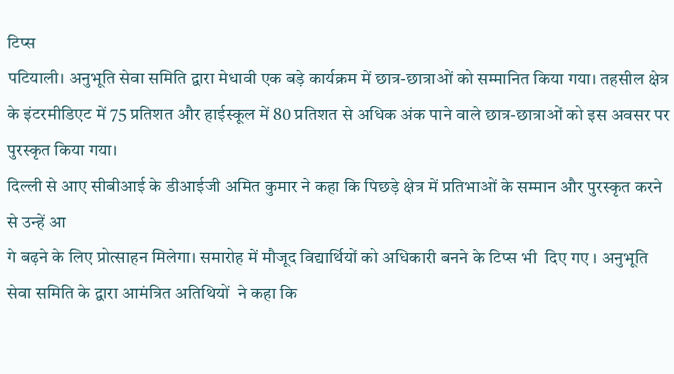टिप्स
पटियाली। अनुभूति सेवा समिति द्वारा मेधावी एक बड़े कार्यक्रम में छात्र-छात्राओं को सम्मानित किया गया। तहसील क्षेत्र के इंटरमीडिएट में 75 प्रतिशत और हाईस्कूल में 80 प्रतिशत से अधिक अंक पाने वाले छात्र-छात्राओं को इस अवसर पर  पुरस्कृत किया गया।
दिल्ली से आए सीबीआई के डीआईजी अमित कुमार ने कहा कि पिछड़े क्षेत्र में प्रतिभाओं के सम्मान और पुरस्कृत करने से उन्हें आ
गे बढ़ने के लिए प्रोत्साहन मिलेगा। समारोह में मौजूद विद्यार्थियों को अधिकारी बनने के टिप्स भी  दिए गए । अनुभूति सेवा समिति के द्वारा आमंत्रित अतिथियों  ने कहा कि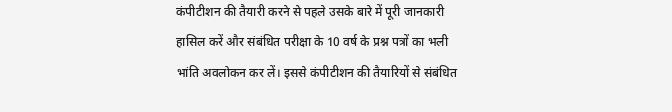कंपीटीशन की तैयारी करने से पहले उसके बारे में पूरी जानकारी हासिल करें और संबंधित परीक्षा के 10 वर्ष के प्रश्न पत्रों का भली भांति अवलोकन कर लें। इससे कंपीटीशन की तैयारियों से संबंधित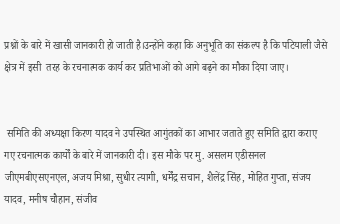प्रश्नों के बारे में खासी जानकारी हो जाती है।उन्होंने कहा कि अनुभूति का संकल्प है कि पटियाली जैसे क्षेत्र में इसी  तरह के रचनात्मक कार्य कर प्रतिभाओं को आगे बढ़ने का मौका दिया जाए।


 समिति की अध्यक्षा किरण यादव ने उपस्थित आगुंतकों का आभार जताते हुए समिति द्वारा कराए गए रचनात्मक कार्यों के बारे में जानकारी दी। इस मौके पर मु. असलम एडीसनल जीएमबीएसएनएल, अजय मिश्रा, सुधीर त्यागी, धर्मेंद्र सचान, शैलेंद्र सिंह, मोहित गुप्ता, संजय यादव, मनीष चौहान, संजीव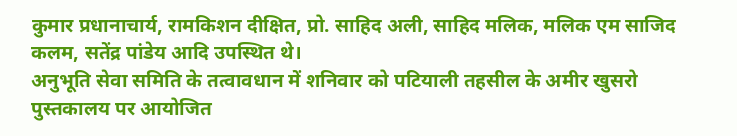कुमार प्रधानाचार्य, रामकिशन दीक्षित, प्रो. साहिद अली, साहिद मलिक, मलिक एम साजिद कलम, सतेंद्र पांडेय आदि उपस्थित थे।
अनुभूति सेवा समिति के तत्वावधान में शनिवार को पटियाली तहसील के अमीर खुसरो पुस्तकालय पर आयोजित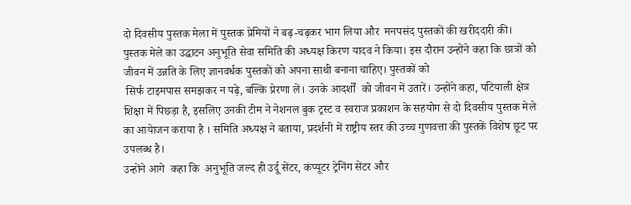दो दिवसीय पुस्तक मेला में पुस्तक प्रेमियों ने बढ़-चढ़कर भाग लिया और  मनपसंद पुस्तकों की खरीददारी की।
पुस्तक मेले का उद्घाटन अनुभूति सेवा समिति की अध्यक्ष किरण यादव ने किया। इस दौरान उन्होंने कहा कि छात्रों को जीवन में उन्नति के लिए ज्ञानवर्धक पुस्तकों को अपना साथी बनाना चाहिए। पुस्तकों को
 सिर्फ टाइमपास समझकर न पढ़े, बल्कि प्रेरणा लें। उनके आदर्शों  को जीवन में उतारें। उन्होंने कहा, पटियाली क्षेत्र शिक्षा में पिछड़ा है, इसलिए उनकी टीम ने नेशनल बुक ट्रस्ट व स्वराज प्रकाशन के सहयोग से दो दिवसीय पुस्तक मेले का आयेाजन कराया है । समिति अध्यक्ष ने बताया, प्रदर्शनी में राष्ट्रीय स्तर की उच्च गुणवत्ता की पुस्तकें विशेष छूट पर उपलब्ध है।
उन्होंने आगे  कहा कि  अनुभूति जल्द ही उर्दू सेंटर, कंप्यूटर ट्रेनिंग सेंटर और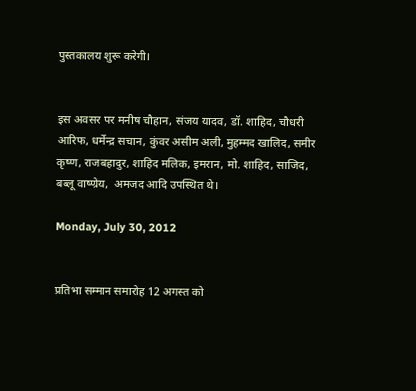पुस्तकालय शुरू करेगी।


इस अवसर पर मनीष चौहान, संजय यादव, डॉ. शाहिद, चौधरी आरिफ, धर्मेन्द्र सचान, कुंवर असीम अली, मुहम्मद खालिद, समीर कृष्ण, राजबहादुर, शाहिद मलिक, इमरान, मो. शाहिद, साजिद, बब्लू वाष्ण्रेय,  अमजद आदि उपस्थित थे।

Monday, July 30, 2012


प्रतिभा सम्मान समारोह 12 अगस्त को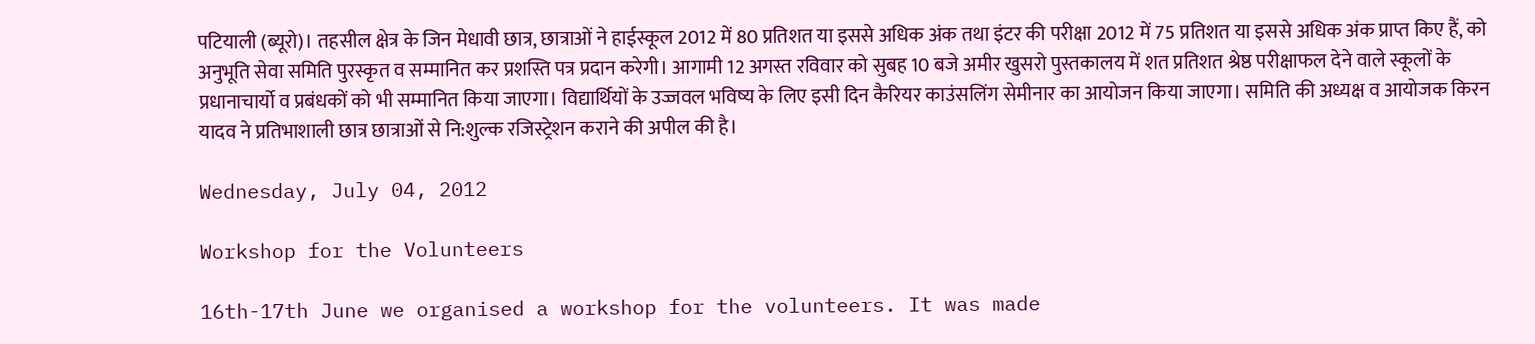पटियाली (ब्यूरो)। तहसील क्षेत्र के जिन मेधावी छात्र, छात्राओं ने हाईस्कूल 2012 में 80 प्रतिशत या इससे अधिक अंक तथा इंटर की परीक्षा 2012 में 75 प्रतिशत या इससे अधिक अंक प्राप्त किए हैं, को अनुभूति सेवा समिति पुरस्कृत व सम्मानित कर प्रशस्ति पत्र प्रदान करेगी। आगामी 12 अगस्त रविवार को सुबह 10 बजे अमीर खुसरो पुस्तकालय में शत प्रतिशत श्रेष्ठ परीक्षाफल देने वाले स्कूलों के प्रधानाचार्यो व प्रबंधकों को भी सम्मानित किया जाएगा। विद्यार्थियों के उज्जवल भविष्य के लिए इसी दिन कैरियर काउंसलिंग सेमीनार का आयोजन किया जाएगा। समिति की अध्यक्ष व आयोजक किरन यादव ने प्रतिभाशाली छात्र छात्राओं से नि:शुल्क रजिस्ट्रेशन कराने की अपील की है।

Wednesday, July 04, 2012

Workshop for the Volunteers

16th-17th June we organised a workshop for the volunteers. It was made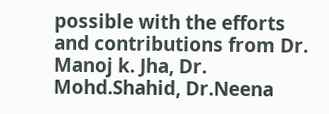possible with the efforts and contributions from Dr. Manoj k. Jha, Dr. Mohd.Shahid, Dr.Neena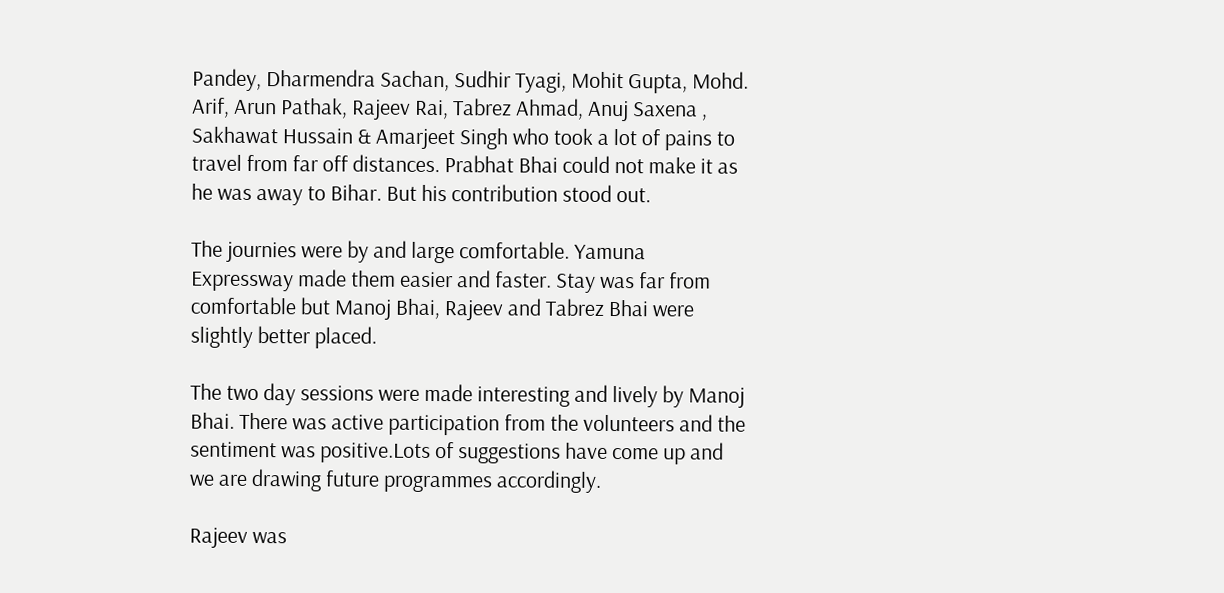Pandey, Dharmendra Sachan, Sudhir Tyagi, Mohit Gupta, Mohd. Arif, Arun Pathak, Rajeev Rai, Tabrez Ahmad, Anuj Saxena , Sakhawat Hussain & Amarjeet Singh who took a lot of pains to travel from far off distances. Prabhat Bhai could not make it as he was away to Bihar. But his contribution stood out.

The journies were by and large comfortable. Yamuna Expressway made them easier and faster. Stay was far from comfortable but Manoj Bhai, Rajeev and Tabrez Bhai were slightly better placed.

The two day sessions were made interesting and lively by Manoj Bhai. There was active participation from the volunteers and the sentiment was positive.Lots of suggestions have come up and we are drawing future programmes accordingly.

Rajeev was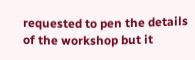requested to pen the details of the workshop but it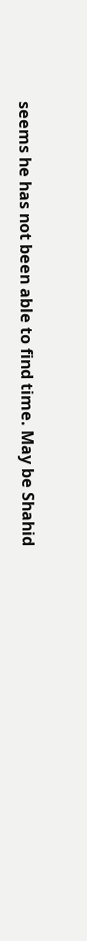seems he has not been able to find time. May be Shahid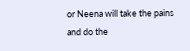or Neena will take the pains and do the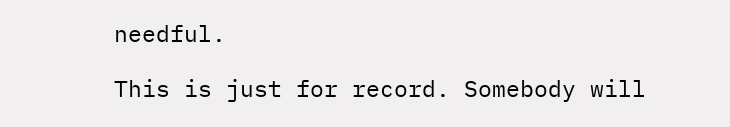needful.

This is just for record. Somebody will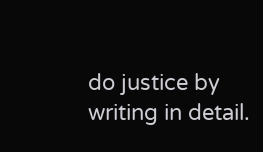do justice by writing in detail.